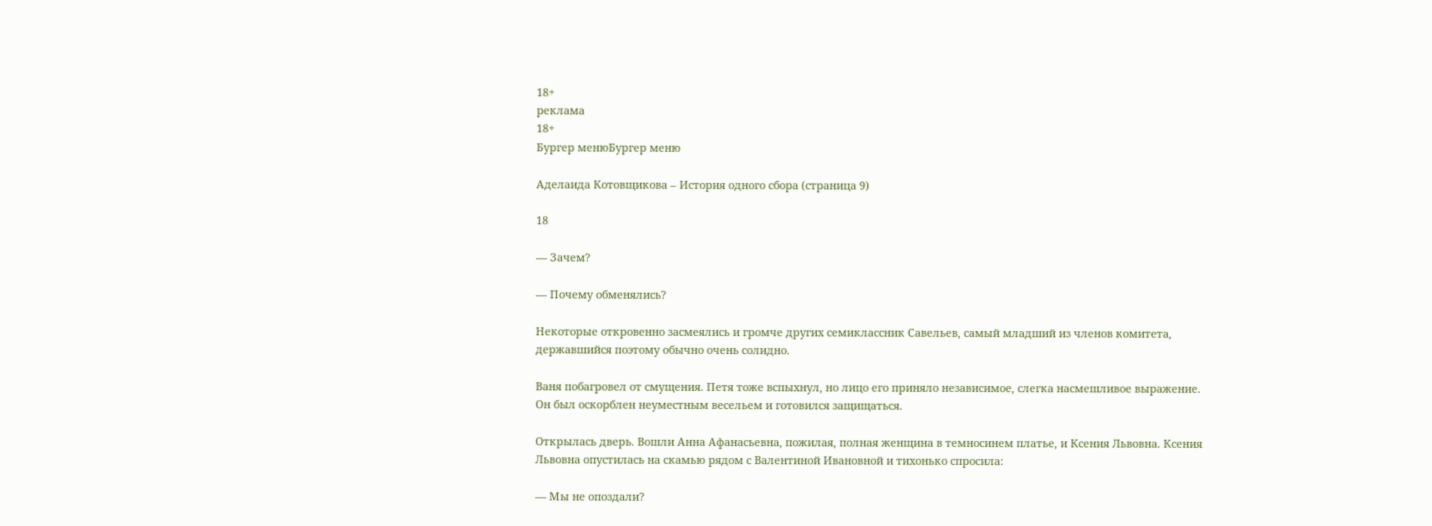18+
реклама
18+
Бургер менюБургер меню

Аделаида Котовщикова – История одного сбора (страница 9)

18

— Зачем?

— Почему обменялись?

Некоторые откровенно засмеялись и громче других семиклассник Савельев, самый младший из членов комитета, державшийся поэтому обычно очень солидно.

Ваня побагровел от смущения. Петя тоже вспыхнул, но лицо его приняло независимое, слегка насмешливое выражение. Он был оскорблен неуместным весельем и готовился защищаться.

Открылась дверь. Вошли Анна Афанасьевна, пожилая, полная женщина в темносинем платье, и Ксения Львовна. Ксения Львовна опустилась на скамью рядом с Валентиной Ивановной и тихонько спросила:

— Мы не опоздали?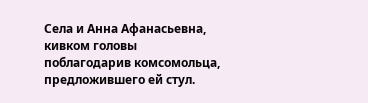Села и Анна Афанасьевна, кивком головы поблагодарив комсомольца, предложившего ей стул.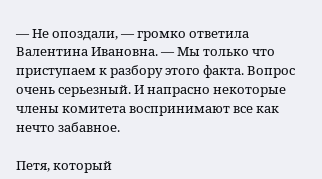— Не опоздали, — громко ответила Валентина Ивановна. — Мы только что приступаем к разбору этого факта. Вопрос очень серьезный. И напрасно некоторые члены комитета воспринимают все как нечто забавное.

Петя, который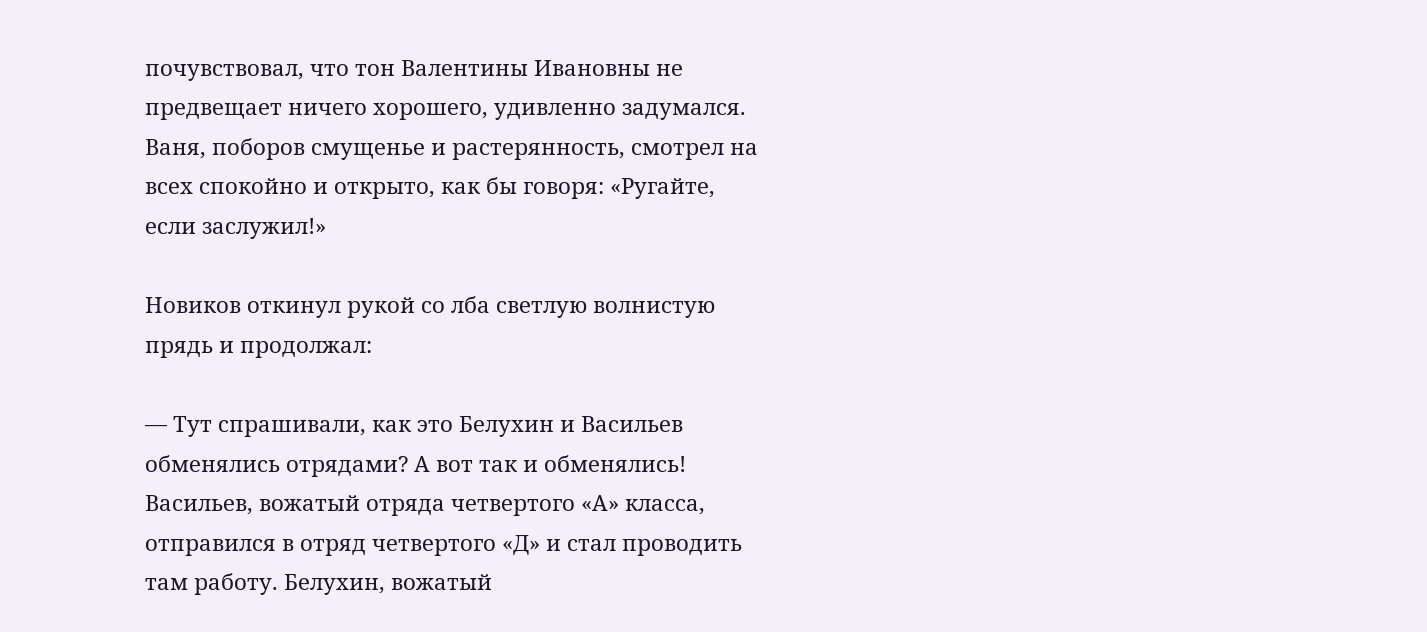почувствовал, что тон Валентины Ивановны не предвещает ничего хорошего, удивленно задумался. Ваня, поборов смущенье и растерянность, смотрел на всех спокойно и открыто, как бы говоря: «Ругайте, если заслужил!»

Новиков откинул рукой со лба светлую волнистую прядь и продолжал:

— Тут спрашивали, как это Белухин и Васильев обменялись отрядами? А вот так и обменялись! Васильев, вожатый отряда четвертого «А» класса, отправился в отряд четвертого «Д» и стал проводить там работу. Белухин, вожатый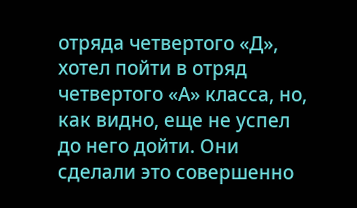отряда четвертого «Д», хотел пойти в отряд четвертого «А» класса, но, как видно, еще не успел до него дойти. Они сделали это совершенно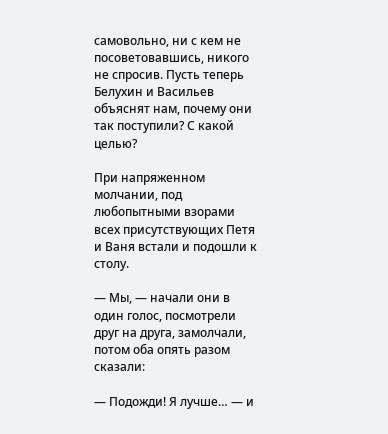самовольно, ни с кем не посоветовавшись, никого не спросив. Пусть теперь Белухин и Васильев объяснят нам, почему они так поступили? С какой целью?

При напряженном молчании, под любопытными взорами всех присутствующих Петя и Ваня встали и подошли к столу.

— Мы, — начали они в один голос, посмотрели друг на друга, замолчали, потом оба опять разом сказали:

— Подожди! Я лучше… — и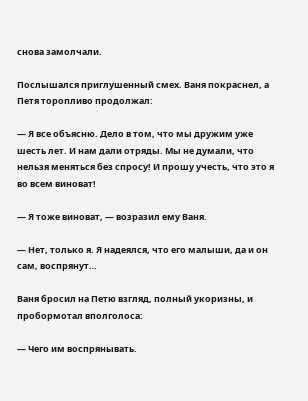снова замолчали.

Послышался приглушенный смех. Ваня покраснел, а Петя торопливо продолжал:

— Я все объясню. Дело в том, что мы дружим уже шесть лет. И нам дали отряды. Мы не думали, что нельзя меняться без спросу! И прошу учесть, что это я во всем виноват!

— Я тоже виноват, — возразил ему Ваня.

— Нет, только я. Я надеялся, что его малыши, да и он сам, воспрянут…

Ваня бросил на Петю взгляд, полный укоризны, и пробормотал вполголоса:

— Чего им воспрянывать.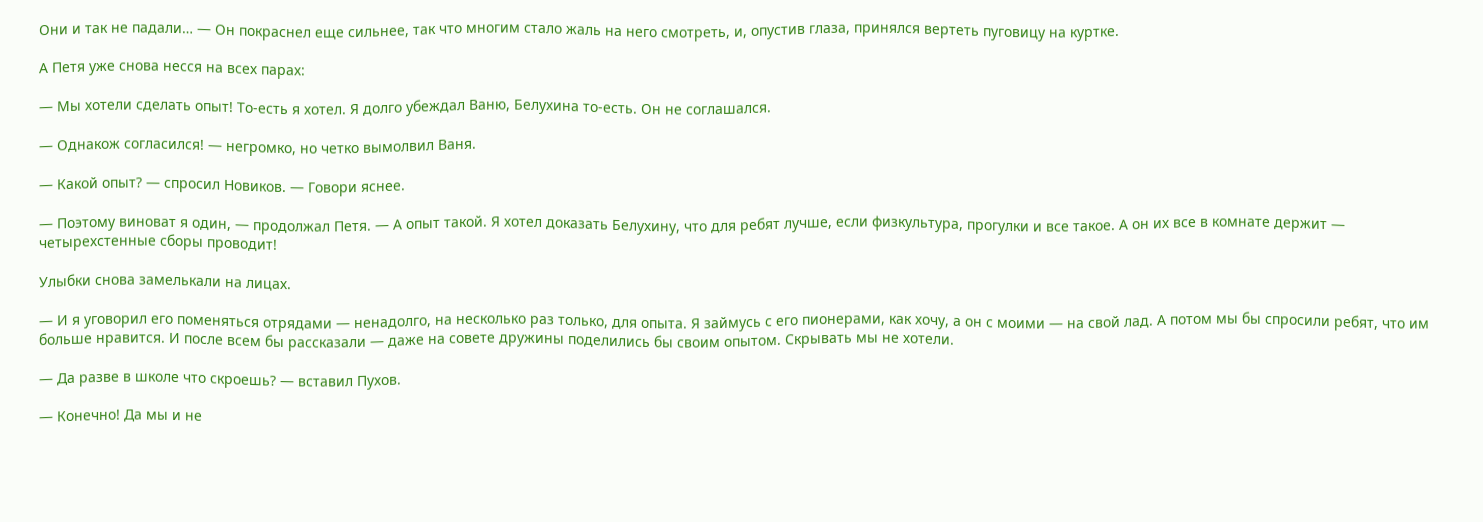Они и так не падали… — Он покраснел еще сильнее, так что многим стало жаль на него смотреть, и, опустив глаза, принялся вертеть пуговицу на куртке.

А Петя уже снова несся на всех парах:

— Мы хотели сделать опыт! То-есть я хотел. Я долго убеждал Ваню, Белухина то-есть. Он не соглашался.

— Однакож согласился! — негромко, но четко вымолвил Ваня.

— Какой опыт? — спросил Новиков. — Говори яснее.

— Поэтому виноват я один, — продолжал Петя. — А опыт такой. Я хотел доказать Белухину, что для ребят лучше, если физкультура, прогулки и все такое. А он их все в комнате держит — четырехстенные сборы проводит!

Улыбки снова замелькали на лицах.

— И я уговорил его поменяться отрядами — ненадолго, на несколько раз только, для опыта. Я займусь с его пионерами, как хочу, а он с моими — на свой лад. А потом мы бы спросили ребят, что им больше нравится. И после всем бы рассказали — даже на совете дружины поделились бы своим опытом. Скрывать мы не хотели.

— Да разве в школе что скроешь? — вставил Пухов.

— Конечно! Да мы и не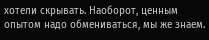хотели скрывать. Наоборот, ценным опытом надо обмениваться, мы же знаем.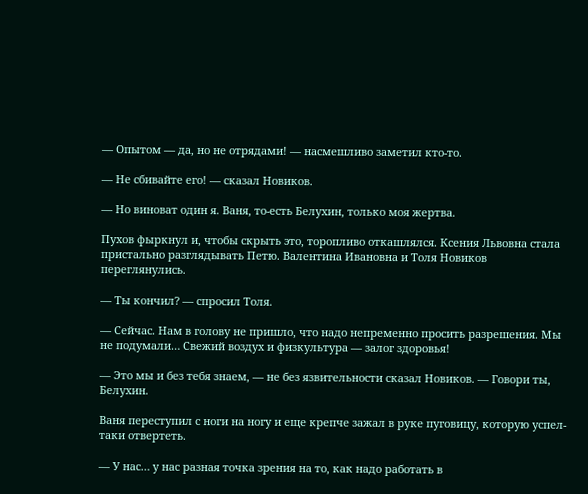— Опытом — да, но не отрядами! — насмешливо заметил кто-то.

— Не сбивайте его! — сказал Новиков.

— Но виноват один я. Ваня, то-есть Белухин, только моя жертва.

Пухов фыркнул и, чтобы скрыть это, торопливо откашлялся. Ксения Львовна стала пристально разглядывать Петю. Валентина Ивановна и Толя Новиков переглянулись.

— Ты кончил? — спросил Толя.

— Сейчас. Нам в голову не пришло, что надо непременно просить разрешения. Мы не подумали… Свежий воздух и физкультура — залог здоровья!

— Это мы и без тебя знаем, — не без язвительности сказал Новиков. — Говори ты, Белухин.

Ваня переступил с ноги на ногу и еще крепче зажал в руке пуговицу, которую успел-таки отвертеть.

— У нас… у нас разная точка зрения на то, как надо работать в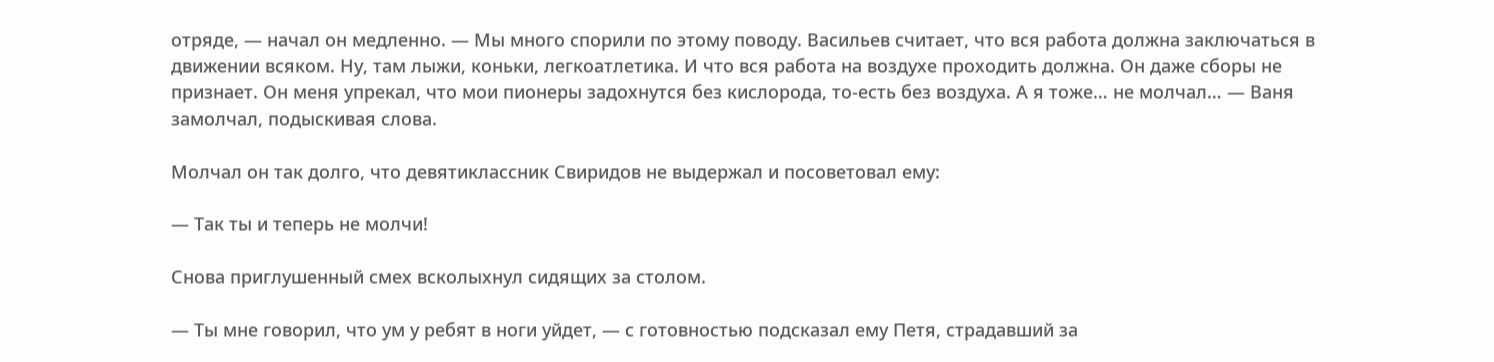отряде, — начал он медленно. — Мы много спорили по этому поводу. Васильев считает, что вся работа должна заключаться в движении всяком. Ну, там лыжи, коньки, легкоатлетика. И что вся работа на воздухе проходить должна. Он даже сборы не признает. Он меня упрекал, что мои пионеры задохнутся без кислорода, то-есть без воздуха. А я тоже… не молчал… — Ваня замолчал, подыскивая слова.

Молчал он так долго, что девятиклассник Свиридов не выдержал и посоветовал ему:

— Так ты и теперь не молчи!

Снова приглушенный смех всколыхнул сидящих за столом.

— Ты мне говорил, что ум у ребят в ноги уйдет, — с готовностью подсказал ему Петя, страдавший за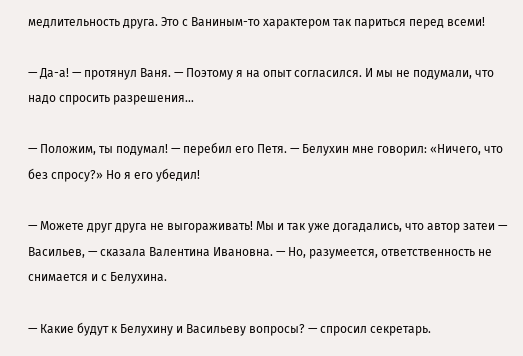медлительность друга. Это с Ваниным-то характером так париться перед всеми!

— Да-а! — протянул Ваня. — Поэтому я на опыт согласился. И мы не подумали, что надо спросить разрешения…

— Положим, ты подумал! — перебил его Петя. — Белухин мне говорил: «Ничего, что без спросу?» Но я его убедил!

— Можете друг друга не выгораживать! Мы и так уже догадались, что автор затеи — Васильев, — сказала Валентина Ивановна. — Но, разумеется, ответственность не снимается и с Белухина.

— Какие будут к Белухину и Васильеву вопросы? — спросил секретарь.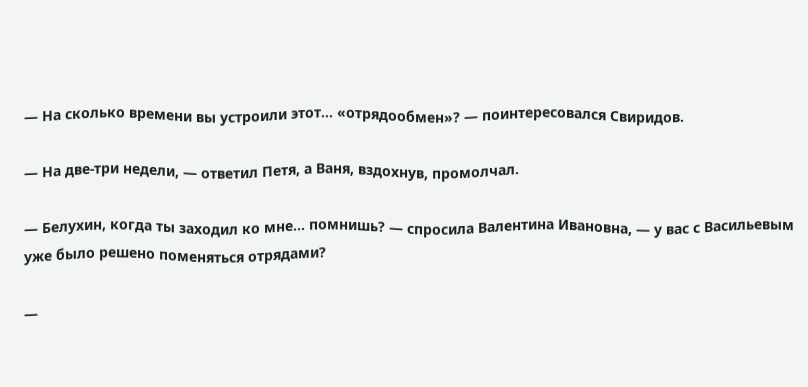— На сколько времени вы устроили этот… «отрядообмен»? — поинтересовался Свиридов.

— На две-три недели, — ответил Петя, а Ваня, вздохнув, промолчал.

— Белухин, когда ты заходил ко мне… помнишь? — спросила Валентина Ивановна, — у вас с Васильевым уже было решено поменяться отрядами?

—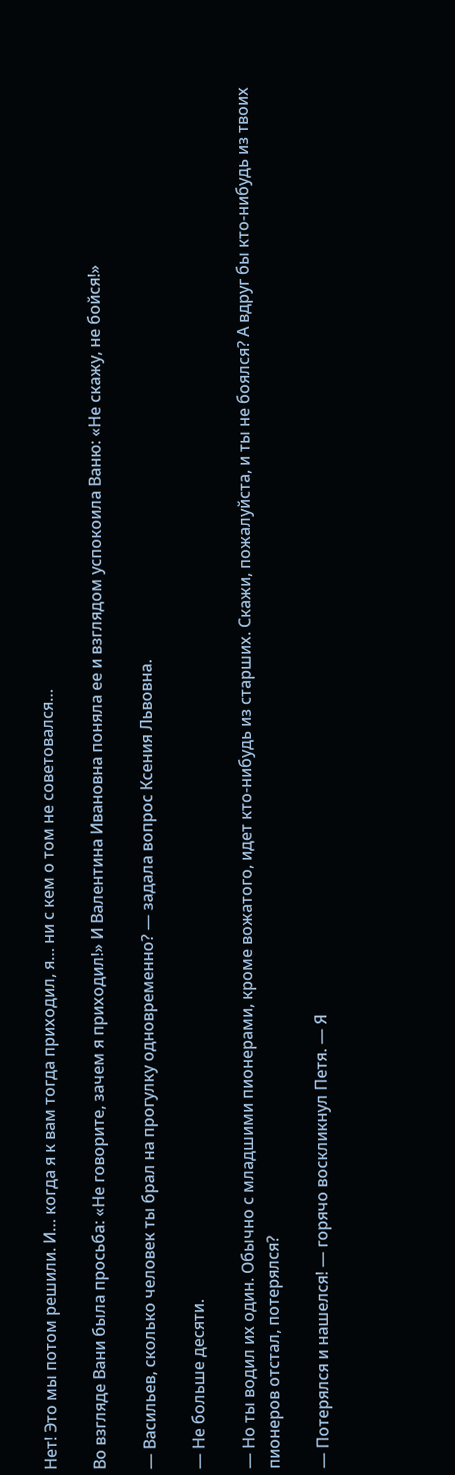Нет! Это мы потом решили. И… когда я к вам тогда приходил, я… ни с кем о том не советовался…

Во взгляде Вани была просьба: «Не говорите, зачем я приходил!» И Валентина Ивановна поняла ее и взглядом успокоила Ваню: «Не скажу, не бойся!»

— Васильев, сколько человек ты брал на прогулку одновременно? — задала вопрос Ксения Львовна.

— Не больше десяти.

— Но ты водил их один. Обычно с младшими пионерами, кроме вожатого, идет кто-нибудь из старших. Скажи, пожалуйста, и ты не боялся? А вдруг бы кто-нибудь из твоих пионеров отстал, потерялся?

— Потерялся и нашелся! — горячо воскликнул Петя. — Я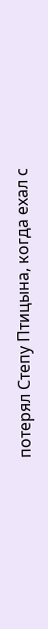потерял Степу Птицына, когда ехал с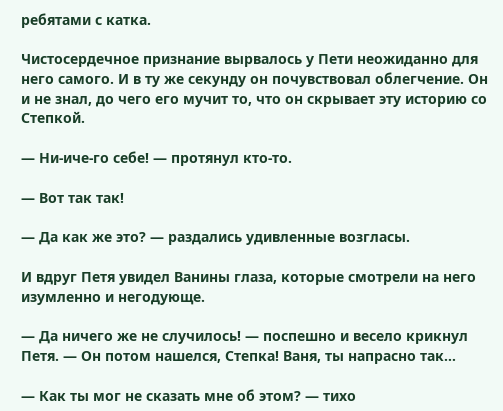ребятами с катка.

Чистосердечное признание вырвалось у Пети неожиданно для него самого. И в ту же секунду он почувствовал облегчение. Он и не знал, до чего его мучит то, что он скрывает эту историю со Степкой.

— Ни-иче-го себе! — протянул кто-то.

— Вот так так!

— Да как же это? — раздались удивленные возгласы.

И вдруг Петя увидел Ванины глаза, которые смотрели на него изумленно и негодующе.

— Да ничего же не случилось! — поспешно и весело крикнул Петя. — Он потом нашелся, Степка! Ваня, ты напрасно так…

— Как ты мог не сказать мне об этом? — тихо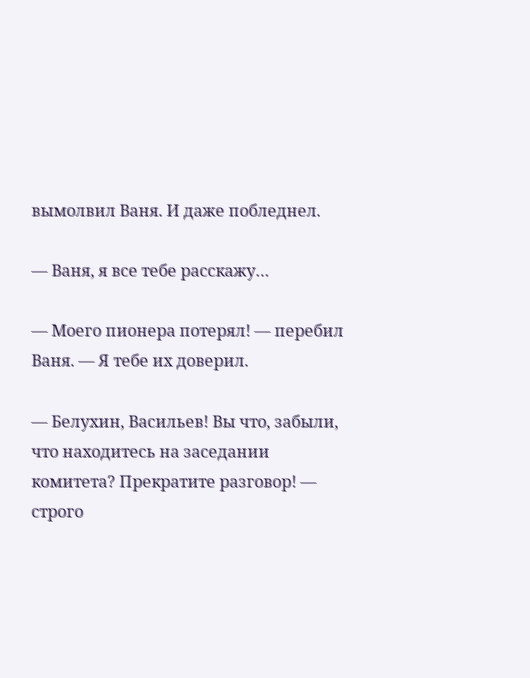вымолвил Ваня. И даже побледнел.

— Ваня, я все тебе расскажу…

— Моего пионера потерял! — перебил Ваня. — Я тебе их доверил.

— Белухин, Васильев! Вы что, забыли, что находитесь на заседании комитета? Прекратите разговор! — строго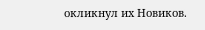окликнул их Новиков.